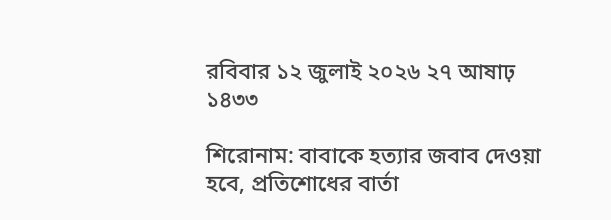রবিবার ১২ জুলাই ২০২৬ ২৭ আষাঢ় ১৪৩৩

শিরোনাম: বাবাকে হত্যার জবাব দেওয়া হবে, প্রতিশোধের বার্তা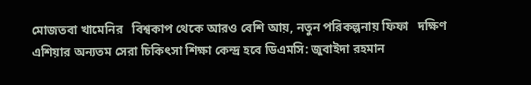মোজতবা খামেনির   বিশ্বকাপ থেকে আরও বেশি আয়, নতুন পরিকল্পনায় ফিফা   দক্ষিণ এশিয়ার অন্যতম সেরা চিকিৎসা শিক্ষা কেন্দ্র হবে ডিএমসি: জুবাইদা রহমান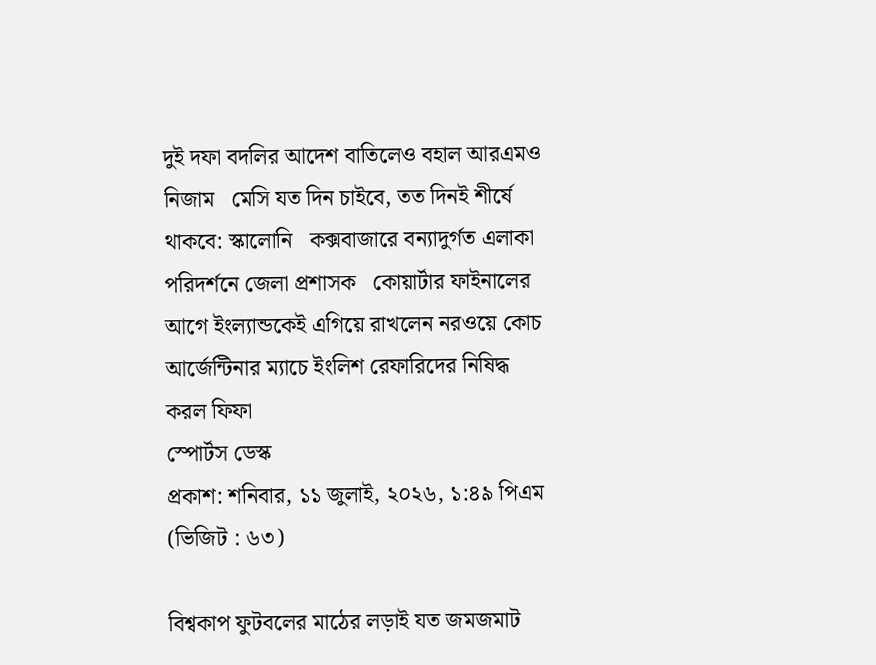দুই দফা বদলির আদেশ বাতিলেও বহাল আরএমও নিজাম   মেসি যত দিন চাইবে, তত দিনই শীর্ষে থাকবে: স্কালোনি   কক্সবাজারে বন্যাদুর্গত এলাকা পরিদর্শনে জেলা প্রশাসক   কোয়ার্টার ফাইনালের আগে ইংল্যান্ডকেই এগিয়ে রাখলেন নরওয়ে কোচ
আর্জেন্টিনার ম্যাচে ইংলিশ রেফারিদের নিষিদ্ধ করল ফিফা
স্পোর্টস ডেস্ক
প্রকাশ: শনিবার, ১১ জুলাই, ২০২৬, ১:৪৯ পিএম   (ভিজিট : ৬৩)

বিশ্বকাপ ফুটবলের মাঠের লড়াই যত জমজমাট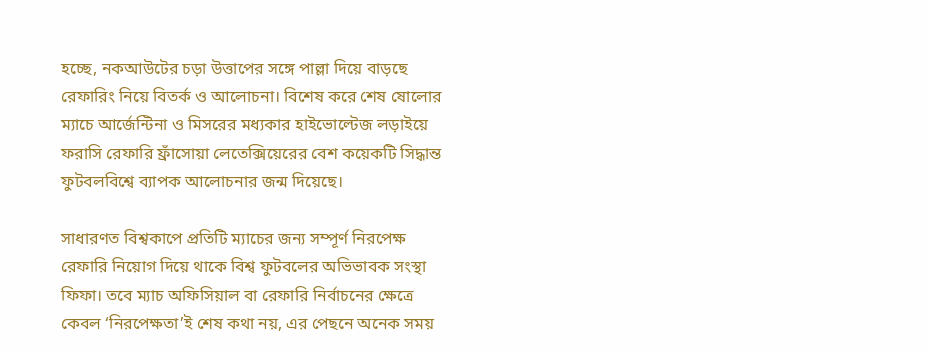হচ্ছে, নকআউটের চড়া উত্তাপের সঙ্গে পাল্লা দিয়ে বাড়ছে রেফারিং নিয়ে বিতর্ক ও আলোচনা। বিশেষ করে শেষ ষোলোর ম্যাচে আর্জেন্টিনা ও মিসরের মধ্যকার হাইভোল্টেজ লড়াইয়ে ফরাসি রেফারি ফ্রাঁসোয়া লেতেক্সিয়েরের বেশ কয়েকটি সিদ্ধান্ত ফুটবলবিশ্বে ব্যাপক আলোচনার জন্ম দিয়েছে।

সাধারণত বিশ্বকাপে প্রতিটি ম্যাচের জন্য সম্পূর্ণ নিরপেক্ষ রেফারি নিয়োগ দিয়ে থাকে বিশ্ব ফুটবলের অভিভাবক সংস্থা ফিফা। তবে ম্যাচ অফিসিয়াল বা রেফারি নির্বাচনের ক্ষেত্রে কেবল ‘নিরপেক্ষতা’ই শেষ কথা নয়, এর পেছনে অনেক সময়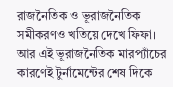রাজনৈতিক ও ভূরাজনৈতিক সমীকরণও খতিয়ে দেখে ফিফা। আর এই ভূরাজনৈতিক মারপ্যাঁচের কারণেই টুর্নামেন্টের শেষ দিকে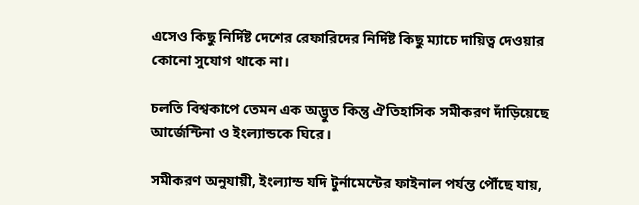এসেও কিছু নির্দিষ্ট দেশের রেফারিদের নির্দিষ্ট কিছু ম্যাচে দায়িত্ব দেওয়ার কোনো সুযোগ থাকে না।

চলতি বিশ্বকাপে তেমন এক অদ্ভুত কিন্তু ঐতিহাসিক সমীকরণ দাঁড়িয়েছে আর্জেন্টিনা ও ইংল্যান্ডকে ঘিরে।

সমীকরণ অনুযায়ী, ইংল্যান্ড যদি টুর্নামেন্টের ফাইনাল পর্যন্ত পৌঁছে যায়,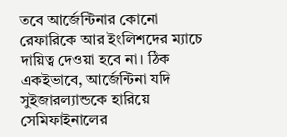তবে আর্জেন্টিনার কোনো রেফারিকে আর ইংলিশদের ম্যাচে দায়িত্ব দেওয়া হবে না। ঠিক একইভাবে, আর্জেন্টিনা যদি সুইজারল্যান্ডকে হারিয়ে সেমিফাইনালের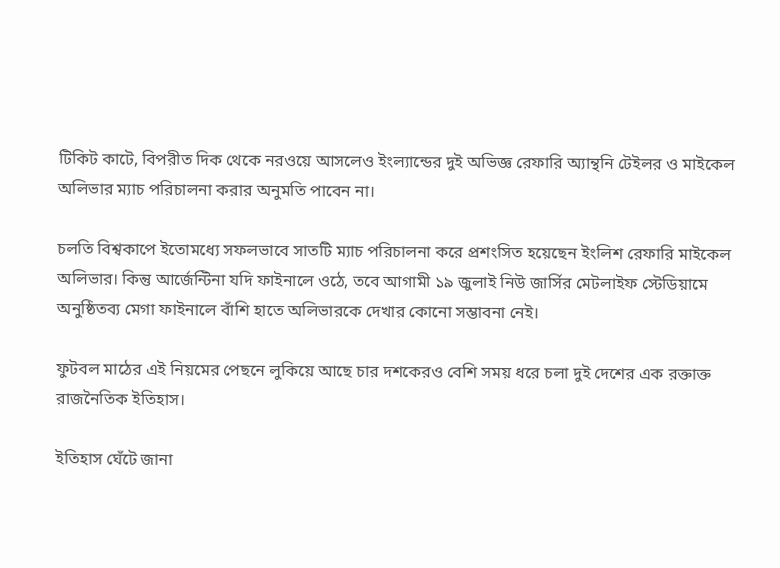টিকিট কাটে, বিপরীত দিক থেকে নরওয়ে আসলেও ইংল্যান্ডের দুই অভিজ্ঞ রেফারি অ্যান্থনি টেইলর ও মাইকেল অলিভার ম্যাচ পরিচালনা করার অনুমতি পাবেন না।

চলতি বিশ্বকাপে ইতোমধ্যে সফলভাবে সাতটি ম্যাচ পরিচালনা করে প্রশংসিত হয়েছেন ইংলিশ রেফারি মাইকেল অলিভার। কিন্তু আর্জেন্টিনা যদি ফাইনালে ওঠে, তবে আগামী ১৯ জুলাই নিউ জার্সির মেটলাইফ স্টেডিয়ামে অনুষ্ঠিতব্য মেগা ফাইনালে বাঁশি হাতে অলিভারকে দেখার কোনো সম্ভাবনা নেই।

ফুটবল মাঠের এই নিয়মের পেছনে লুকিয়ে আছে চার দশকেরও বেশি সময় ধরে চলা দুই দেশের এক রক্তাক্ত রাজনৈতিক ইতিহাস।

ইতিহাস ঘেঁটে জানা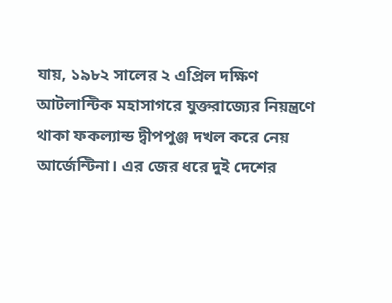যায়, ১৯৮২ সালের ২ এপ্রিল দক্ষিণ আটলান্টিক মহাসাগরে যুক্তরাজ্যের নিয়ন্ত্রণে থাকা ফকল্যান্ড দ্বীপপুঞ্জ দখল করে নেয় আর্জেন্টিনা। এর জের ধরে দুই দেশের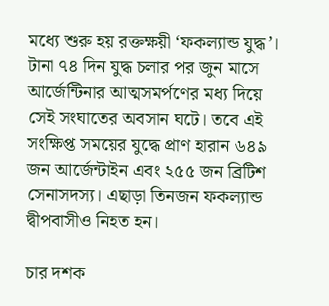মধ্যে শুরু হয় রক্তক্ষয়ী ‘ফকল্যান্ড যুদ্ধ’। টানা ৭৪ দিন যুদ্ধ চলার পর জুন মাসে আর্জেন্টিনার আত্মসমর্পণের মধ্য দিয়ে সেই সংঘাতের অবসান ঘটে। তবে এই সংক্ষিপ্ত সময়ের যুদ্ধে প্রাণ হারান ৬৪৯ জন আর্জেন্টাইন এবং ২৫৫ জন ব্রিটিশ সেনাসদস্য। এছাড়া তিনজন ফকল্যান্ড দ্বীপবাসীও নিহত হন।

চার দশক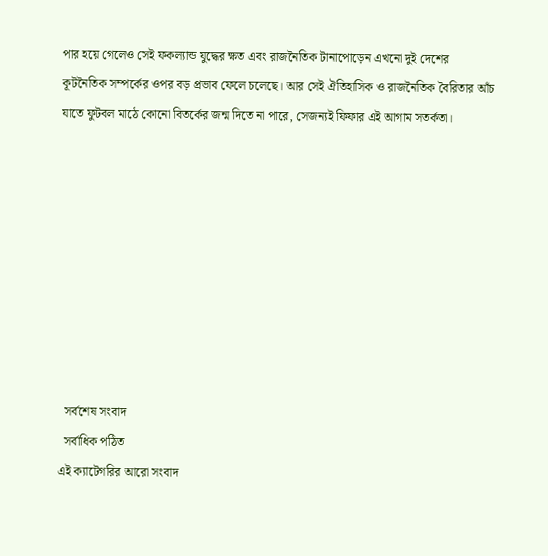পার হয়ে গেলেও সেই ফকল্যান্ড যুদ্ধের ক্ষত এবং রাজনৈতিক টানাপোড়েন এখনো দুই দেশের কূটনৈতিক সম্পর্কের ওপর বড় প্রভাব ফেলে চলেছে। আর সেই ঐতিহাসিক ও রাজনৈতিক বৈরিতার আঁচ যাতে ফুটবল মাঠে কোনো বিতর্কের জন্ম দিতে না পারে, সেজন্যই ফিফার এই আগাম সতর্কতা।









  সর্বশেষ সংবাদ
  সর্বাধিক পঠিত
এই ক্যাটেগরির আরো সংবাদ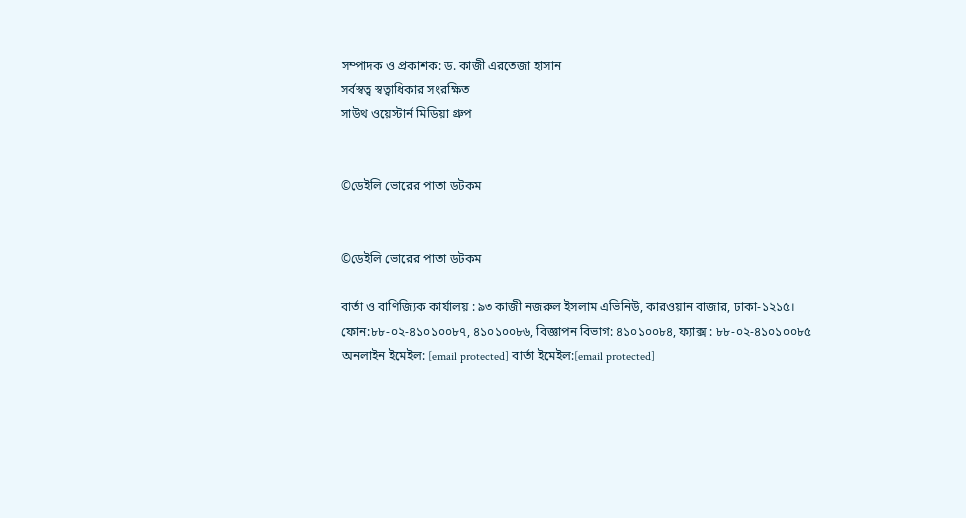সম্পাদক ও প্রকাশক: ড. কাজী এরতেজা হাসান
সর্বস্বত্ব স্বত্বাধিকার সংরক্ষিত
সাউথ ওয়েস্টার্ন মিডিয়া গ্রুপ


©ডেইলি ভোরের পাতা ডটকম


©ডেইলি ভোরের পাতা ডটকম

বার্তা ও বাণিজ্যিক কার্যালয় : ৯৩ কাজী নজরুল ইসলাম এভিনিউ, কারওয়ান বাজার, ঢাকা-১২১৫।
ফোন:৮৮-০২-৪১০১০০৮৭, ৪১০১০০৮৬, বিজ্ঞাপন বিভাগ: ৪১০১০০৮৪, ফ্যাক্স : ৮৮-০২-৪১০১০০৮৫
অনলাইন ইমেইল: [email protected] বার্তা ইমেইল:[email protected]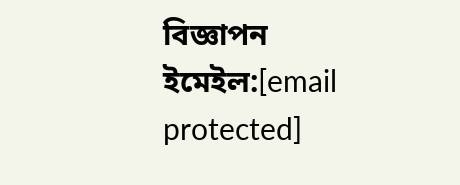বিজ্ঞাপন ইমেইল:[email protected]